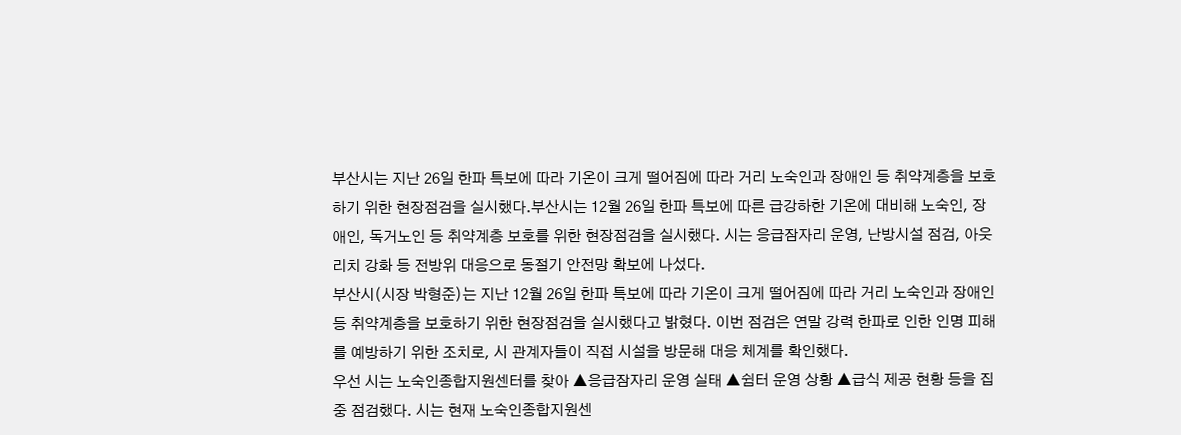부산시는 지난 26일 한파 특보에 따라 기온이 크게 떨어짐에 따라 거리 노숙인과 장애인 등 취약계층을 보호하기 위한 현장점검을 실시했다.부산시는 12월 26일 한파 특보에 따른 급강하한 기온에 대비해 노숙인, 장애인, 독거노인 등 취약계층 보호를 위한 현장점검을 실시했다. 시는 응급잠자리 운영, 난방시설 점검, 아웃리치 강화 등 전방위 대응으로 동절기 안전망 확보에 나섰다.
부산시(시장 박형준)는 지난 12월 26일 한파 특보에 따라 기온이 크게 떨어짐에 따라 거리 노숙인과 장애인 등 취약계층을 보호하기 위한 현장점검을 실시했다고 밝혔다. 이번 점검은 연말 강력 한파로 인한 인명 피해를 예방하기 위한 조치로, 시 관계자들이 직접 시설을 방문해 대응 체계를 확인했다.
우선 시는 노숙인종합지원센터를 찾아 ▲응급잠자리 운영 실태 ▲쉼터 운영 상황 ▲급식 제공 현황 등을 집중 점검했다. 시는 현재 노숙인종합지원센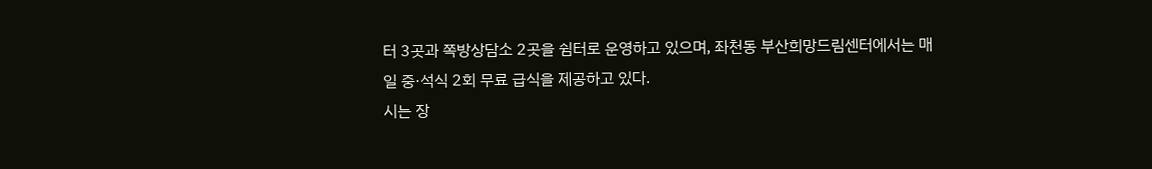터 3곳과 쪽방상담소 2곳을 쉼터로 운영하고 있으며, 좌천동 부산희망드림센터에서는 매일 중·석식 2회 무료 급식을 제공하고 있다.
시는 장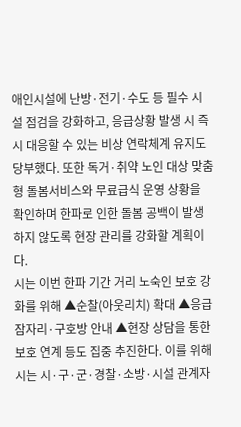애인시설에 난방·전기·수도 등 필수 시설 점검을 강화하고, 응급상황 발생 시 즉시 대응할 수 있는 비상 연락체계 유지도 당부했다. 또한 독거·취약 노인 대상 맞춤형 돌봄서비스와 무료급식 운영 상황을 확인하며 한파로 인한 돌봄 공백이 발생하지 않도록 현장 관리를 강화할 계획이다.
시는 이번 한파 기간 거리 노숙인 보호 강화를 위해 ▲순찰(아웃리치) 확대 ▲응급잠자리·구호방 안내 ▲현장 상담을 통한 보호 연계 등도 집중 추진한다. 이를 위해 시는 시·구·군·경찰·소방·시설 관계자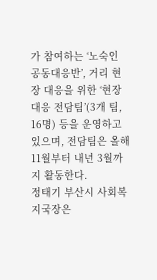가 참여하는 ‘노숙인 공동대응반’, 거리 현장 대응을 위한 ‘현장대응 전담팀’(3개 팀, 16명) 등을 운영하고 있으며, 전담팀은 올해 11월부터 내년 3월까지 활동한다.
정태기 부산시 사회복지국장은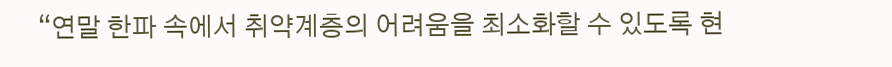“연말 한파 속에서 취약계층의 어려움을 최소화할 수 있도록 현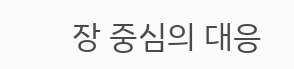장 중심의 대응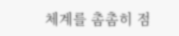체계를 촘촘히 점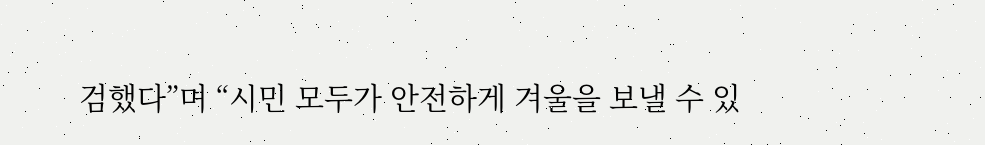검했다”며 “시민 모두가 안전하게 겨울을 보낼 수 있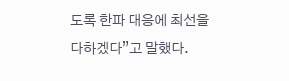도록 한파 대응에 최선을 다하겠다”고 말했다.